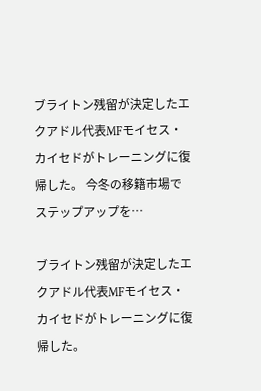ブライトン残留が決定したエクアドル代表MFモイセス・カイセドがトレーニングに復帰した。 今冬の移籍市場でステップアップを…

ブライトン残留が決定したエクアドル代表MFモイセス・カイセドがトレーニングに復帰した。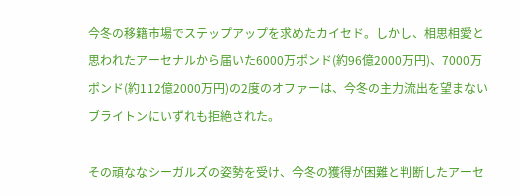今冬の移籍市場でステップアップを求めたカイセド。しかし、相思相愛と思われたアーセナルから届いた6000万ポンド(約96億2000万円)、7000万ポンド(約112億2000万円)の2度のオファーは、今冬の主力流出を望まないブライトンにいずれも拒絶された。

その頑ななシーガルズの姿勢を受け、今冬の獲得が困難と判断したアーセ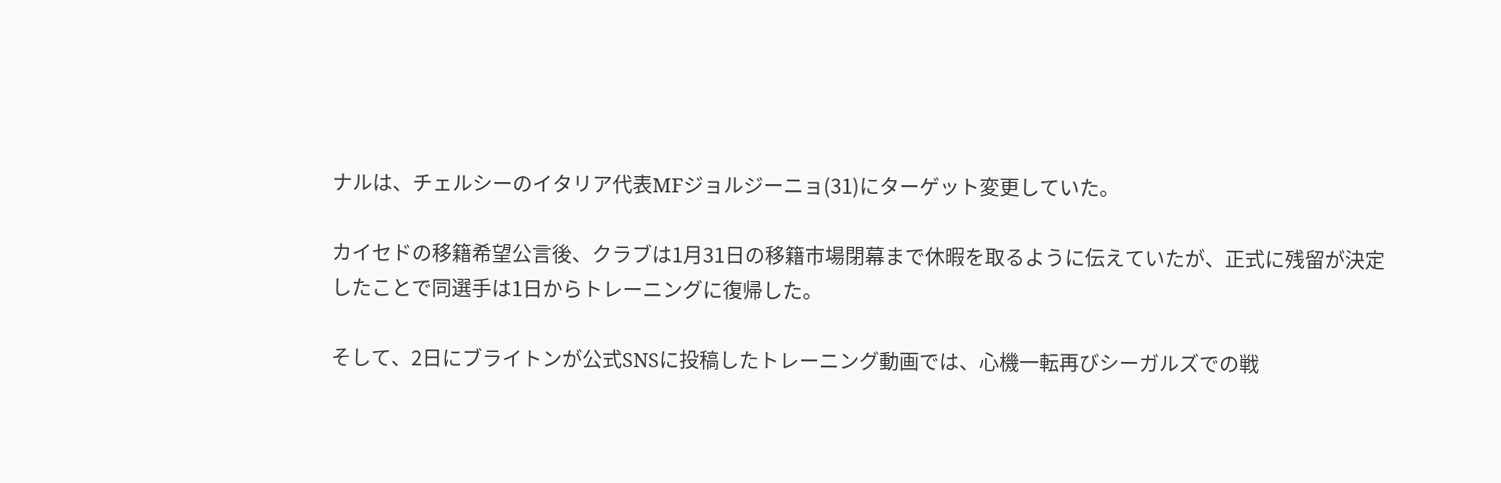ナルは、チェルシーのイタリア代表MFジョルジーニョ(31)にターゲット変更していた。

カイセドの移籍希望公言後、クラブは1月31日の移籍市場閉幕まで休暇を取るように伝えていたが、正式に残留が決定したことで同選手は1日からトレーニングに復帰した。

そして、2日にブライトンが公式SNSに投稿したトレーニング動画では、心機一転再びシーガルズでの戦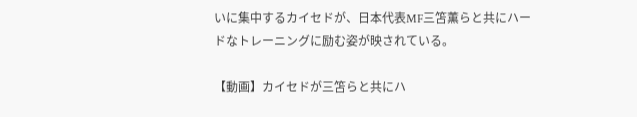いに集中するカイセドが、日本代表MF三笘薫らと共にハードなトレーニングに励む姿が映されている。

【動画】カイセドが三笘らと共にハ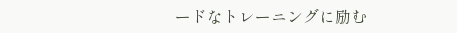ードなトレーニングに励む